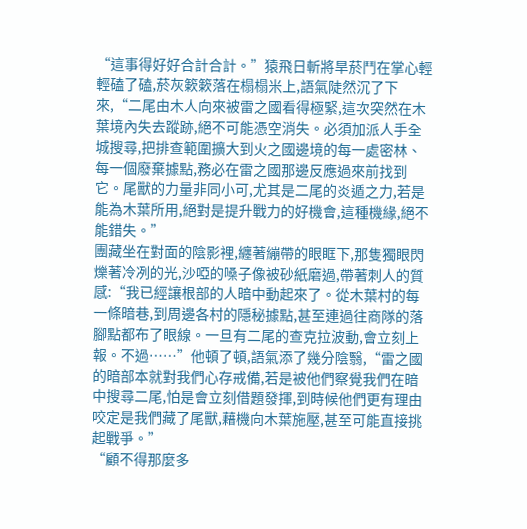“這事得好好合計合計。”猿飛日斬將旱菸鬥在掌心輕輕磕了磕,菸灰簌簌落在榻榻米上,語氣陡然沉了下來,“二尾由木人向來被雷之國看得極緊,這次突然在木葉境內失去蹤跡,絕不可能憑空消失。必須加派人手全城搜尋,把排查範圍擴大到火之國邊境的每一處密林、每一個廢棄據點,務必在雷之國那邊反應過來前找到它。尾獸的力量非同小可,尤其是二尾的炎遁之力,若是能為木葉所用,絕對是提升戰力的好機會,這種機緣,絕不能錯失。”
團藏坐在對面的陰影裡,纏著繃帶的眼眶下,那隻獨眼閃爍著冷冽的光,沙啞的嗓子像被砂紙磨過,帶著刺人的質感:“我已經讓根部的人暗中動起來了。從木葉村的每一條暗巷,到周邊各村的隱秘據點,甚至連過往商隊的落腳點都布了眼線。一旦有二尾的查克拉波動,會立刻上報。不過……”他頓了頓,語氣添了幾分陰翳,“雷之國的暗部本就對我們心存戒備,若是被他們察覺我們在暗中搜尋二尾,怕是會立刻借題發揮,到時候他們更有理由咬定是我們藏了尾獸,藉機向木葉施壓,甚至可能直接挑起戰爭。”
“顧不得那麼多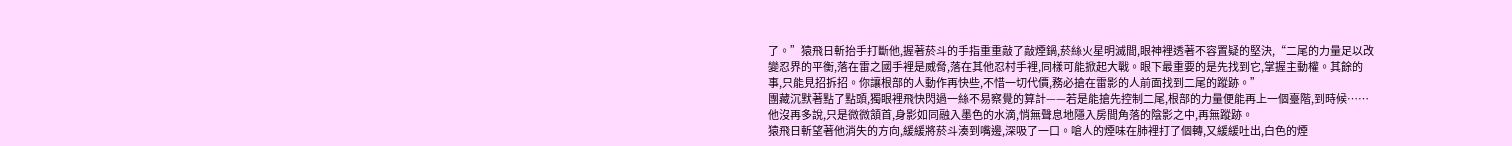了。”猿飛日斬抬手打斷他,握著菸斗的手指重重敲了敲煙鍋,菸絲火星明滅間,眼神裡透著不容置疑的堅決,“二尾的力量足以改變忍界的平衡,落在雷之國手裡是威脅,落在其他忍村手裡,同樣可能掀起大戰。眼下最重要的是先找到它,掌握主動權。其餘的事,只能見招拆招。你讓根部的人動作再快些,不惜一切代價,務必搶在雷影的人前面找到二尾的蹤跡。”
團藏沉默著點了點頭,獨眼裡飛快閃過一絲不易察覺的算計——若是能搶先控制二尾,根部的力量便能再上一個臺階,到時候……他沒再多說,只是微微頷首,身影如同融入墨色的水滴,悄無聲息地隱入房間角落的陰影之中,再無蹤跡。
猿飛日斬望著他消失的方向,緩緩將菸斗湊到嘴邊,深吸了一口。嗆人的煙味在肺裡打了個轉,又緩緩吐出,白色的煙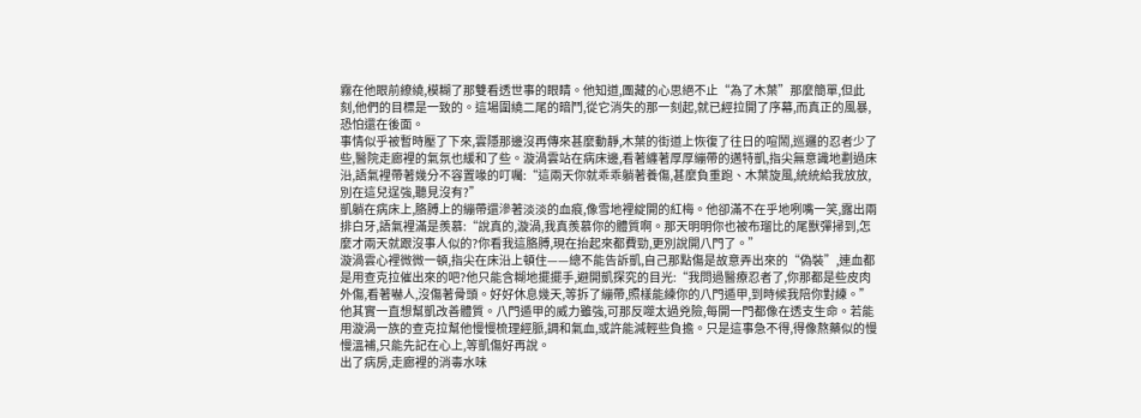霧在他眼前繚繞,模糊了那雙看透世事的眼睛。他知道,團藏的心思絕不止“為了木葉”那麼簡單,但此刻,他們的目標是一致的。這場圍繞二尾的暗鬥,從它消失的那一刻起,就已經拉開了序幕,而真正的風暴,恐怕還在後面。
事情似乎被暫時壓了下來,雲隱那邊沒再傳來甚麼動靜,木葉的街道上恢復了往日的喧鬧,巡邏的忍者少了些,醫院走廊裡的氣氛也緩和了些。漩渦雲站在病床邊,看著纏著厚厚繃帶的邁特凱,指尖無意識地劃過床沿,語氣裡帶著幾分不容置喙的叮囑:“這兩天你就乖乖躺著養傷,甚麼負重跑、木葉旋風,統統給我放放,別在這兒逞強,聽見沒有?”
凱躺在病床上,胳膊上的繃帶還滲著淡淡的血痕,像雪地裡綻開的紅梅。他卻滿不在乎地咧嘴一笑,露出兩排白牙,語氣裡滿是羨慕:“說真的,漩渦,我真羨慕你的體質啊。那天明明你也被布瑠比的尾獸彈掃到,怎麼才兩天就跟沒事人似的?你看我這胳膊,現在抬起來都費勁,更別說開八門了。”
漩渦雲心裡微微一頓,指尖在床沿上頓住——總不能告訴凱,自己那點傷是故意弄出來的“偽裝”,連血都是用查克拉催出來的吧?他只能含糊地擺擺手,避開凱探究的目光:“我問過醫療忍者了,你那都是些皮肉外傷,看著嚇人,沒傷著骨頭。好好休息幾天,等拆了繃帶,照樣能練你的八門遁甲,到時候我陪你對練。”
他其實一直想幫凱改善體質。八門遁甲的威力雖強,可那反噬太過兇險,每開一門都像在透支生命。若能用漩渦一族的查克拉幫他慢慢梳理經脈,調和氣血,或許能減輕些負擔。只是這事急不得,得像熬藥似的慢慢溫補,只能先記在心上,等凱傷好再說。
出了病房,走廊裡的消毒水味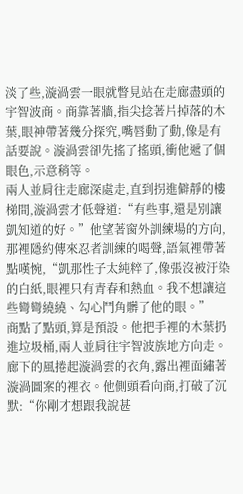淡了些,漩渦雲一眼就瞥見站在走廊盡頭的宇智波商。商靠著牆,指尖捻著片掉落的木葉,眼神帶著幾分探究,嘴唇動了動,像是有話要說。漩渦雲卻先搖了搖頭,衝他遞了個眼色,示意稍等。
兩人並肩往走廊深處走,直到拐進僻靜的樓梯間,漩渦雲才低聲道:“有些事,還是別讓凱知道的好。”他望著窗外訓練場的方向,那裡隱約傳來忍者訓練的喝聲,語氣裡帶著點嘆惋,“凱那性子太純粹了,像張沒被汙染的白紙,眼裡只有青春和熱血。我不想讓這些彎彎繞繞、勾心鬥角髒了他的眼。”
商點了點頭,算是預設。他把手裡的木葉扔進垃圾桶,兩人並肩往宇智波族地方向走。廊下的風捲起漩渦雲的衣角,露出裡面繡著漩渦圖案的裡衣。他側頭看向商,打破了沉默:“你剛才想跟我說甚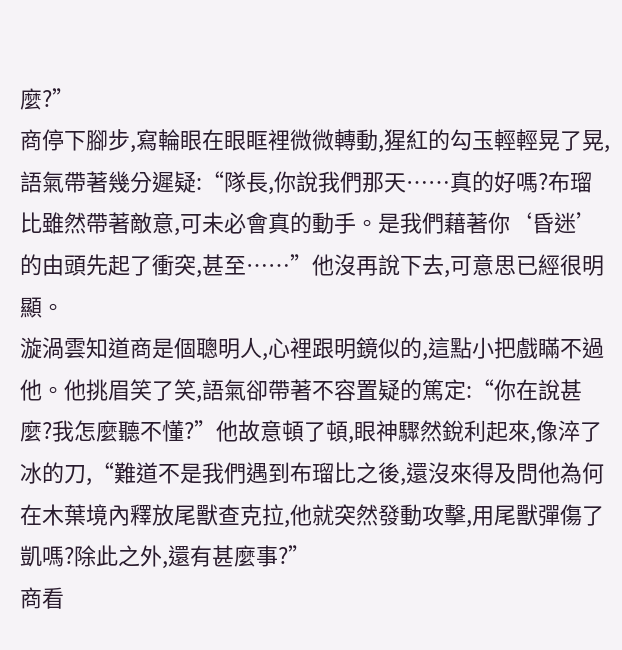麼?”
商停下腳步,寫輪眼在眼眶裡微微轉動,猩紅的勾玉輕輕晃了晃,語氣帶著幾分遲疑:“隊長,你說我們那天……真的好嗎?布瑠比雖然帶著敵意,可未必會真的動手。是我們藉著你‘昏迷’的由頭先起了衝突,甚至……”他沒再說下去,可意思已經很明顯。
漩渦雲知道商是個聰明人,心裡跟明鏡似的,這點小把戲瞞不過他。他挑眉笑了笑,語氣卻帶著不容置疑的篤定:“你在說甚麼?我怎麼聽不懂?”他故意頓了頓,眼神驟然銳利起來,像淬了冰的刀,“難道不是我們遇到布瑠比之後,還沒來得及問他為何在木葉境內釋放尾獸查克拉,他就突然發動攻擊,用尾獸彈傷了凱嗎?除此之外,還有甚麼事?”
商看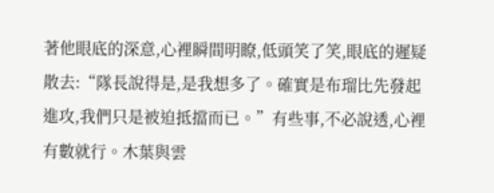著他眼底的深意,心裡瞬間明瞭,低頭笑了笑,眼底的遲疑散去:“隊長說得是,是我想多了。確實是布瑠比先發起進攻,我們只是被迫抵擋而已。”有些事,不必說透,心裡有數就行。木葉與雲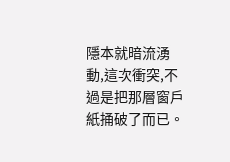隱本就暗流湧動,這次衝突,不過是把那層窗戶紙捅破了而已。